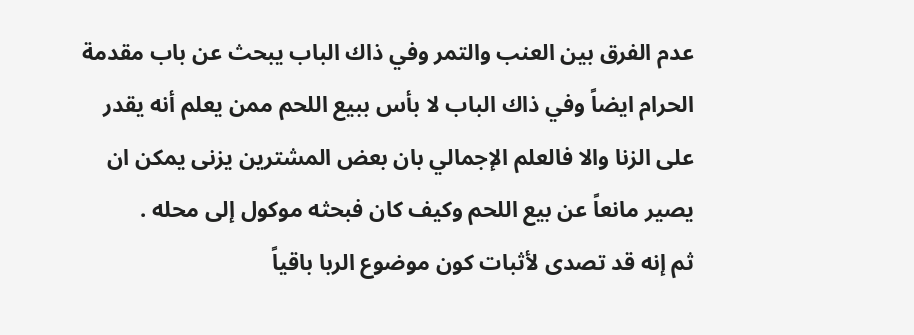عدم الفرق بين العنب والتمر وفي ذاك الباب يبحث عن باب مقدمة الحرام ايضاً وفي ذاك الباب لا بأس ببيع اللحم ممن يعلم أنه يقدر على الزنا والا فالعلم الإجمالي بان بعض المشترين يزنى يمكن ان يصير مانعاً عن بيع اللحم وكيف كان فبحثه موكول إلى محله .
ثم إنه قد تصدى لأثبات كون موضوع الربا باقياً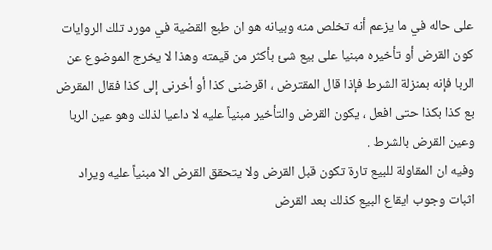على حاله في ما يزعم أنه تخلص منه وبيانه هو ان طبع القضية في مورد تلك الروايات كون القرض أو تأخيره مبنيا على بيع شئ بأكثر من قيمته وهذا لا يخرج الموضوع عن الربا فإنه بمنزلة الشرط فإذا قال المقترض ، اقرضنى كذا أو أخرنى إلى كذا فقال المقرض بع كذا بكذا حتى افعل ، يكون القرض والتأخير مبنياً عليه لا داعيا لذلك وهو عين الربا وعين القرض بالشرط .
وفيه ان المقاولة للبيع تارة تكون قبل القرض ولا يتحقق القرض الا مبنياً عليه ويراد اثبات وجوب ايقاع البيع كذلك بعد القرض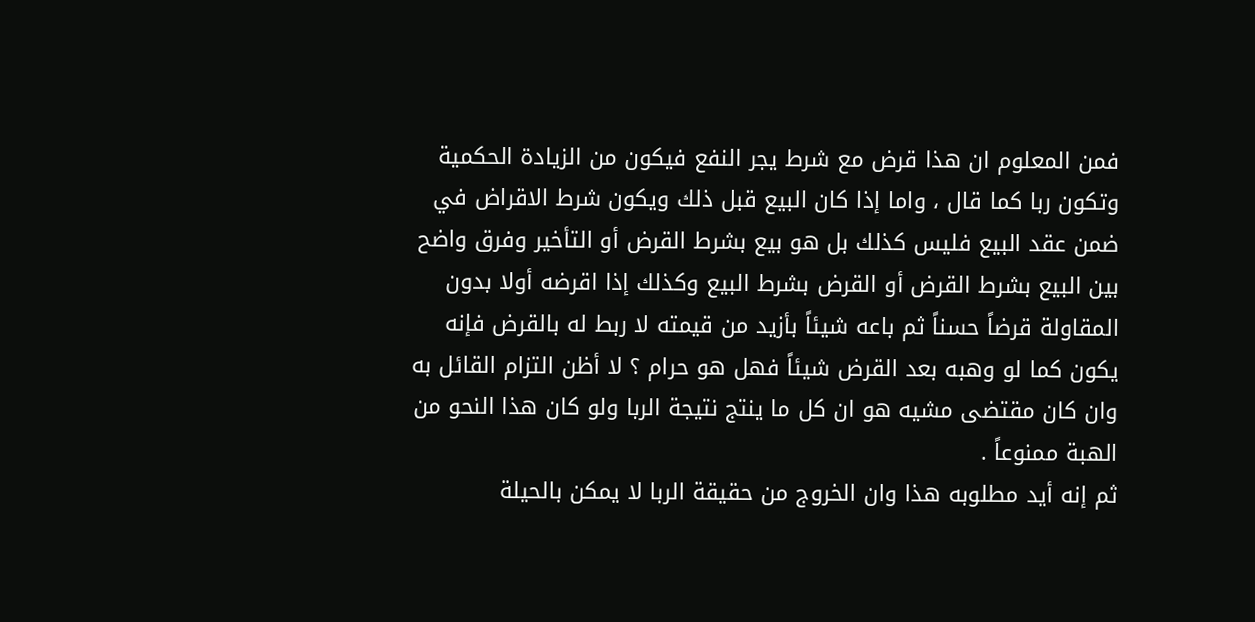فمن المعلوم ان هذا قرض مع شرط يجر النفع فيكون من الزيادة الحكمية وتكون ربا كما قال ، واما إذا كان البيع قبل ذلك ويكون شرط الاقراض في ضمن عقد البيع فليس كذلك بل هو بيع بشرط القرض أو التأخير وفرق واضح بين البيع بشرط القرض أو القرض بشرط البيع وكذلك إذا اقرضه أولا بدون المقاولة قرضاً حسناً ثم باعه شيئاً بأزيد من قيمته لا ربط له بالقرض فإنه يكون كما لو وهبه بعد القرض شيئاً فهل هو حرام ؟ لا أظن التزام القائل به وان كان مقتضى مشيه هو ان كل ما ينتج نتيجة الربا ولو كان هذا النحو من الهبة ممنوعاً .
ثم إنه أيد مطلوبه هذا وان الخروج من حقيقة الربا لا يمكن بالحيلة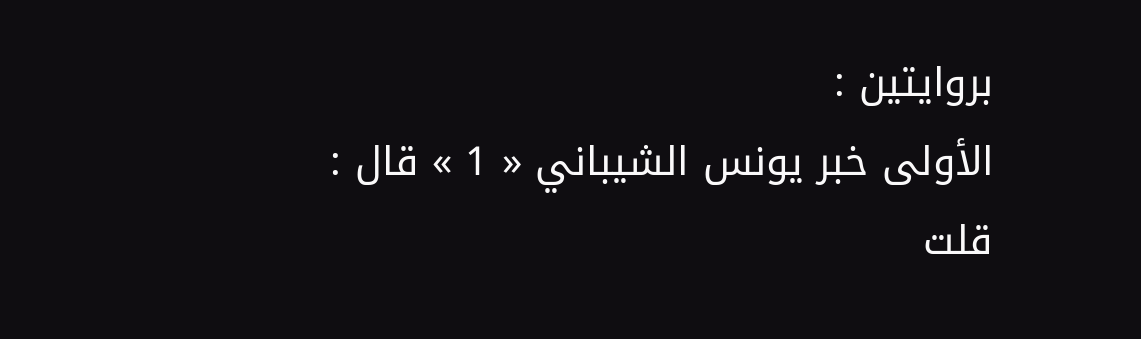بروايتين :
الأولى خبر يونس الشيباني « 1 » قال : قلت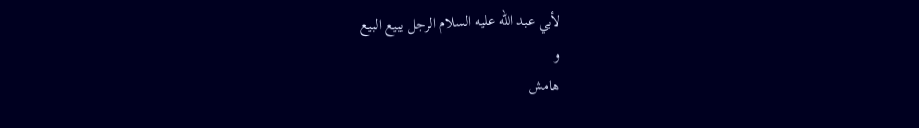لأبي عبد الله عليه السلام الرجل يبيع البيع
و
هامش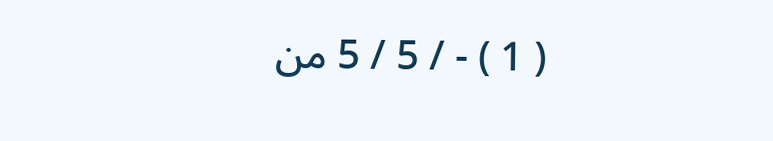( 1 ) - / 5 / 5 من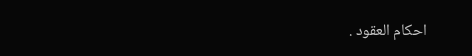احكام العقود .